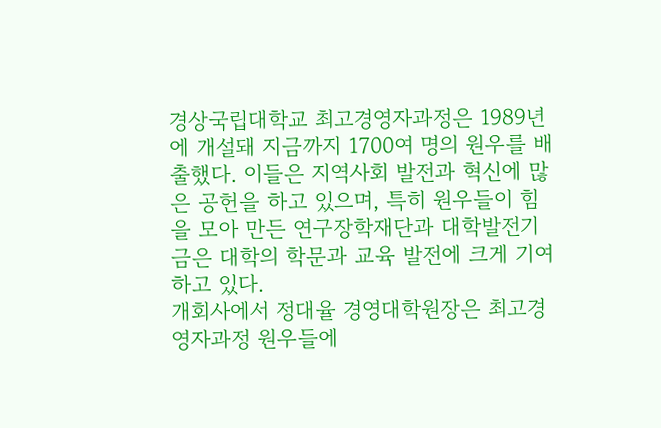경상국립대학교 최고경영자과정은 1989년에 개설돼 지금까지 1700여 명의 원우를 배출했다. 이들은 지역사회 발전과 혁신에 많은 공헌을 하고 있으며, 특히 원우들이 힘을 모아 만든 연구장학재단과 대학발전기금은 대학의 학문과 교육 발전에 크게 기여하고 있다.
개회사에서 정대율 경영대학원장은 최고경영자과정 원우들에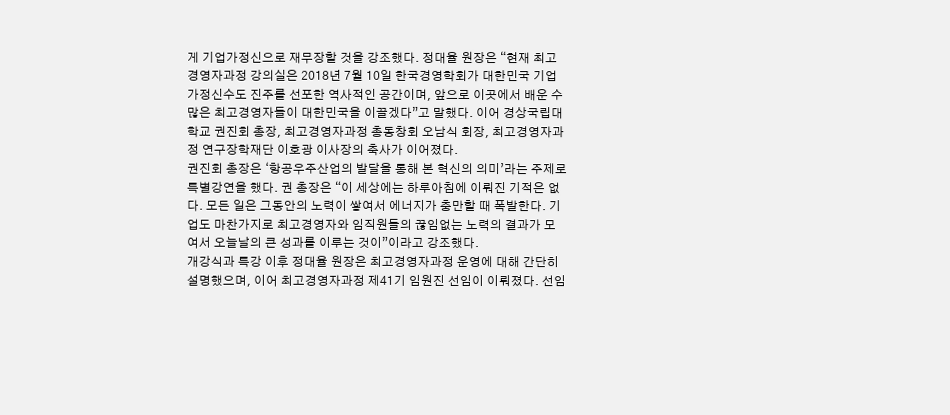게 기업가정신으로 재무장할 것을 강조했다. 정대율 원장은 “현재 최고경영자과정 강의실은 2018년 7월 10일 한국경영학회가 대한민국 기업가정신수도 진주를 선포한 역사적인 공간이며, 앞으로 이곳에서 배운 수많은 최고경영자들이 대한민국을 이끌겠다”고 말했다. 이어 경상국립대학교 권진회 총장, 최고경영자과정 총동창회 오남식 회장, 최고경영자과정 연구장학재단 이호광 이사장의 축사가 이어졌다.
권진회 총장은 ‘항공우주산업의 발달을 통해 본 혁신의 의미’라는 주제로 특별강연을 했다. 권 총장은 “이 세상에는 하루아침에 이뤄진 기적은 없다. 모든 일은 그동안의 노력이 쌓여서 에너지가 충만할 때 폭발한다. 기업도 마찬가지로 최고경영자와 임직원들의 끊임없는 노력의 결과가 모여서 오늘날의 큰 성과를 이루는 것이”이라고 강조했다.
개강식과 특강 이후 정대율 원장은 최고경영자과정 운영에 대해 간단히 설명했으며, 이어 최고경영자과정 제41기 임원진 선임이 이뤄졌다. 선임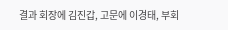결과 회장에 김진갑, 고문에 이경태, 부회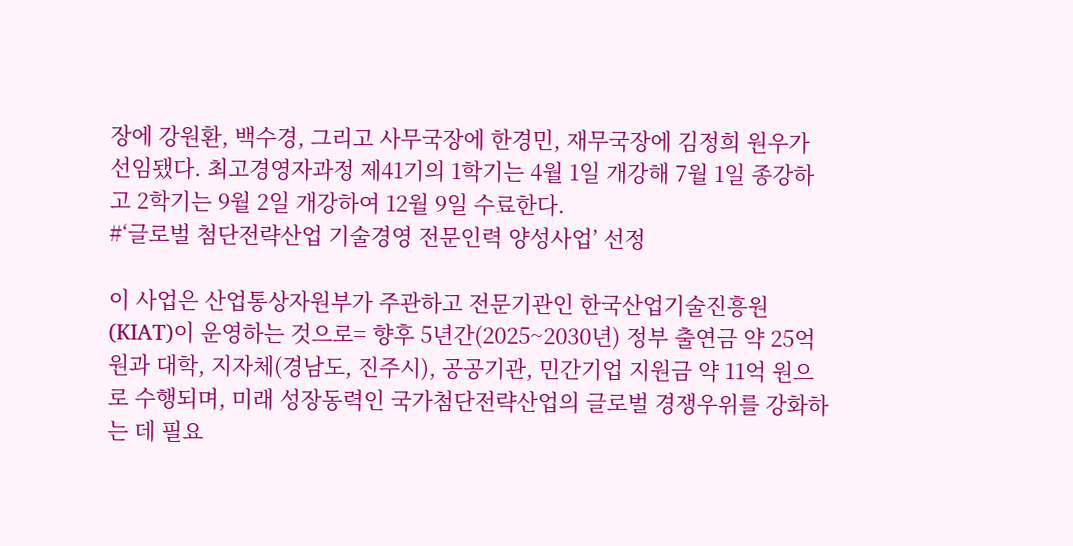장에 강원환, 백수경, 그리고 사무국장에 한경민, 재무국장에 김정희 원우가 선임됐다. 최고경영자과정 제41기의 1학기는 4월 1일 개강해 7월 1일 종강하고 2학기는 9월 2일 개강하여 12월 9일 수료한다.
#‘글로벌 첨단전략산업 기술경영 전문인력 양성사업’ 선정

이 사업은 산업통상자원부가 주관하고 전문기관인 한국산업기술진흥원(KIAT)이 운영하는 것으로= 향후 5년간(2025~2030년) 정부 출연금 약 25억 원과 대학, 지자체(경남도, 진주시), 공공기관, 민간기업 지원금 약 11억 원으로 수행되며, 미래 성장동력인 국가첨단전략산업의 글로벌 경쟁우위를 강화하는 데 필요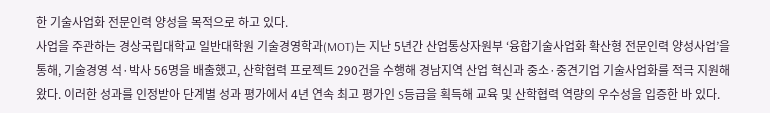한 기술사업화 전문인력 양성을 목적으로 하고 있다.
사업을 주관하는 경상국립대학교 일반대학원 기술경영학과(MOT)는 지난 5년간 산업통상자원부 ‘융합기술사업화 확산형 전문인력 양성사업’을 통해, 기술경영 석·박사 56명을 배출했고, 산학협력 프로젝트 290건을 수행해 경남지역 산업 혁신과 중소·중견기업 기술사업화를 적극 지원해 왔다. 이러한 성과를 인정받아 단계별 성과 평가에서 4년 연속 최고 평가인 S등급을 획득해 교육 및 산학협력 역량의 우수성을 입증한 바 있다.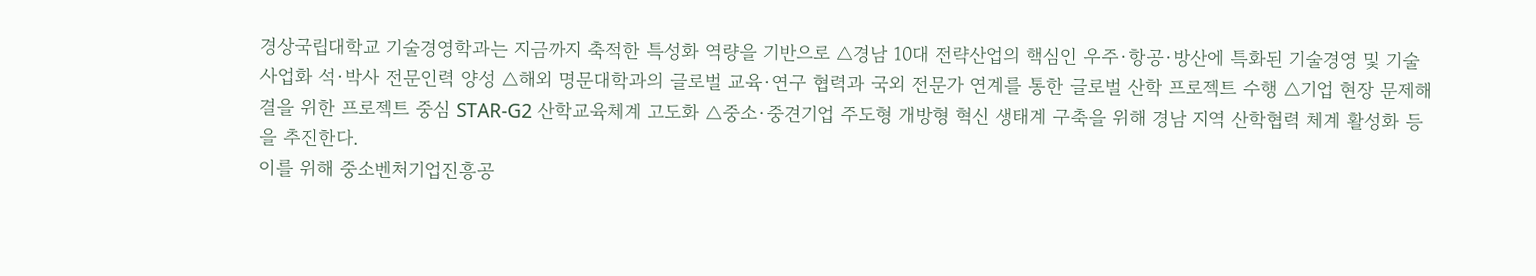경상국립대학교 기술경영학과는 지금까지 축적한 특성화 역량을 기반으로 △경남 10대 전략산업의 핵심인 우주·항공·방산에 특화된 기술경영 및 기술사업화 석·박사 전문인력 양성 △해외 명문대학과의 글로벌 교육·연구 협력과 국외 전문가 연계를 통한 글로벌 산학 프로젝트 수행 △기업 현장 문제해결을 위한 프로젝트 중심 STAR-G2 산학교육체계 고도화 △중소·중견기업 주도형 개방형 혁신 생태계 구축을 위해 경남 지역 산학협력 체계 활성화 등을 추진한다.
이를 위해 중소벤처기업진흥공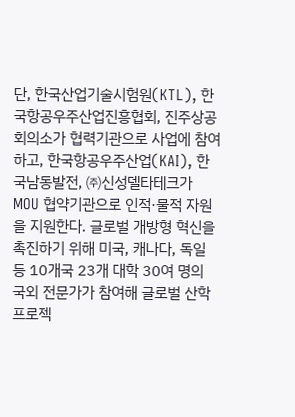단, 한국산업기술시험원(KTL), 한국항공우주산업진흥협회, 진주상공회의소가 협력기관으로 사업에 참여하고, 한국항공우주산업(KAI), 한국남동발전, ㈜신성델타테크가 MOU 협약기관으로 인적·물적 자원을 지원한다. 글로벌 개방형 혁신을 촉진하기 위해 미국, 캐나다, 독일 등 10개국 23개 대학 30여 명의 국외 전문가가 참여해 글로벌 산학프로젝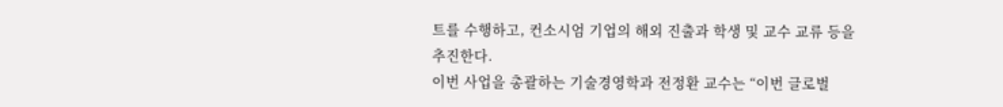트를 수행하고, 컨소시엄 기업의 해외 진출과 학생 및 교수 교류 등을 추진한다.
이번 사업을 총괄하는 기술경영학과 전정환 교수는 “이번 글로벌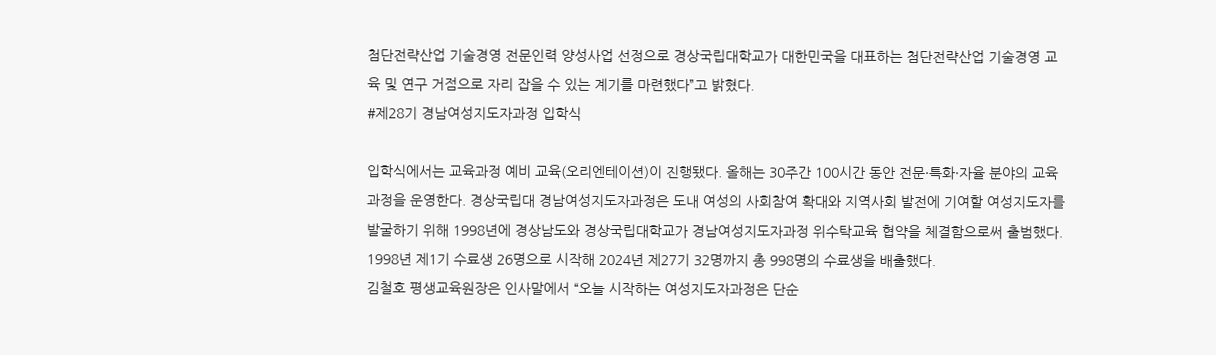첨단전략산업 기술경영 전문인력 양성사업 선정으로 경상국립대학교가 대한민국을 대표하는 첨단전략산업 기술경영 교육 및 연구 거점으로 자리 잡을 수 있는 계기를 마련했다”고 밝혔다.
#제28기 경남여성지도자과정 입학식

입학식에서는 교육과정 예비 교육(오리엔테이션)이 진행됐다. 올해는 30주간 100시간 동안 전문·특화·자율 분야의 교육과정을 운영한다. 경상국립대 경남여성지도자과정은 도내 여성의 사회참여 확대와 지역사회 발전에 기여할 여성지도자를 발굴하기 위해 1998년에 경상남도와 경상국립대학교가 경남여성지도자과정 위수탁교육 협약을 체결함으로써 출범했다. 1998년 제1기 수료생 26명으로 시작해 2024년 제27기 32명까지 총 998명의 수료생을 배출했다.
김철호 평생교육원장은 인사말에서 “오늘 시작하는 여성지도자과정은 단순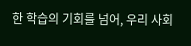한 학습의 기회를 넘어, 우리 사회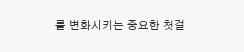를 변화시키는 중요한 첫걸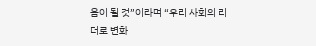음이 될 것”이라며 “우리 사회의 리더로 변화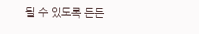될 수 있도록 든든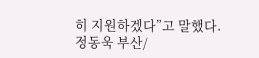히 지원하겠다”고 말했다.
정동욱 부산/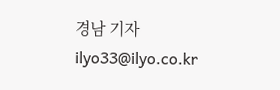경남 기자 ilyo33@ilyo.co.kr